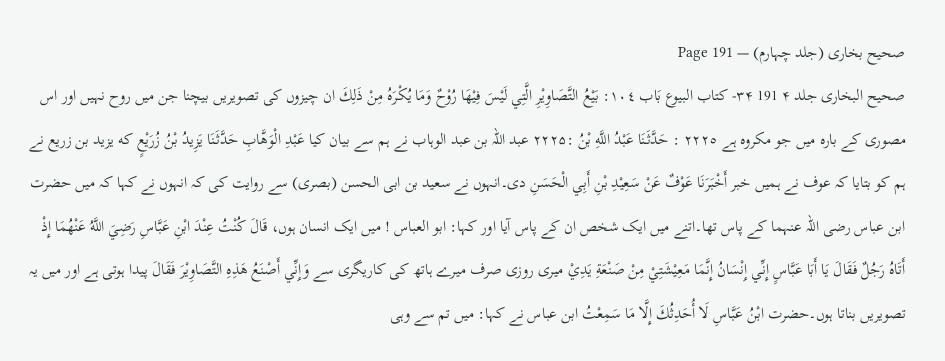صحیح بخاری (جلد چہارم) — Page 191
صحيح البخاری جلد ۴ 191 ۳۴- كتاب البيوع بَاب ١٠٤: بَيْعُ التَّصَاوِيْرِ الَّتِي لَيْسَ فِيْهَا رُوْحٌ وَمَا يُكْرَهُ مِنْ ذَلِكَ ان چیزوں کی تصویریں بیچنا جن میں روح نہیں اور اس مصوری کے بارہ میں جو مکروہ ہے ٢٢٢٥ : حَدَّثَنَا عَبْدُ اللَّهِ بْنُ :۲۲۲۵ عبد اللہ بن عبد الوہاب نے ہم سے بیان کیا عَبْدِ الْوَهَّابِ حَدَّثَنَا يَزِيدُ بْنُ زُرَيْعٍ که یزید بن زریع نے ہم کو بتایا کہ عوف نے ہمیں خبر أَخْبَرَنَا عَوْفٌ عَنْ سَعِيْدِ بْنِ أَبِي الْحَسَنِ دی۔انہوں نے سعید بن ابی الحسن (بصری) سے روایت کی کہ انہوں نے کہا کہ میں حضرت ابن عباس رضی اللہ عنہما کے پاس تھا۔اتنے میں ایک شخص ان کے پاس آیا اور کہا: ابو العباس ! میں ایک انسان ہوں، قَالَ كُنْتُ عِنْدَ ابْنِ عَبَّاسِ رَضِيَ اللَّهُ عَنْهُمَا إِذْ أَتَاهُ رَجُلٌ فَقَالَ يَا أَبَا عَبَّاسٍ إِنِّي إِنْسَانُ إِنَّمَا مَعِيْشَتِيْ مِنْ صَنْعَةِ يَدِيْ میری روزی صرف میرے ہاتھ کی کاریگری سے وَإِنِّي أَصْنَعُ هَذِهِ التَّصَاوِيْرَ فَقَالَ پیدا ہوتی ہے اور میں یہ تصویریں بناتا ہوں۔حضرت ابْنُ عَبَّاسِ لَا أُحَدِثُكَ إِلَّا مَا سَمِعْتُ ابن عباس نے کہا: میں تم سے وہی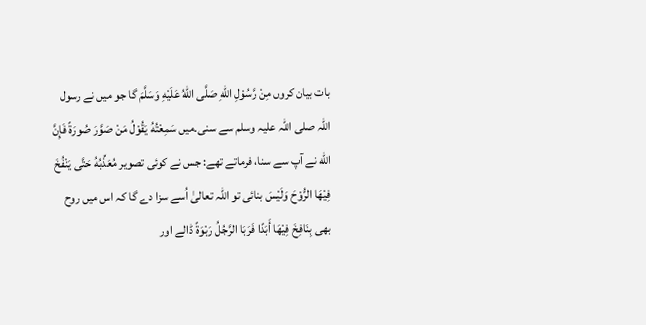بات بیان کروں مِنْ رَّسُوْلِ اللهِ صَلَّى اللهُ عَلَيْهِ وَسَلَّمَ گا جو میں نے رسول اللہ صلی اللہ علیہ وسلم سے سنی۔میں سَمِعْتُهُ يَقُوْلُ مَنْ صَوَّرَ صُورَةً فَإِنَّ الله نے آپ سے سنا، فرماتے تھے: جس نے کوئی تصویر مُعَذِّبُهُ حَتَّى يَنْفُخَ فِيْهَا الرُّوْحَ وَلَيْسَ بنائی تو اللہ تعالیٰ اُسے سزا دے گا کہ اس میں روح بھی بِنَافِخَ فِيْهَا أَبَدًا فَرَبَا الرَّجُلُ رَبْوَةً ڈالے اور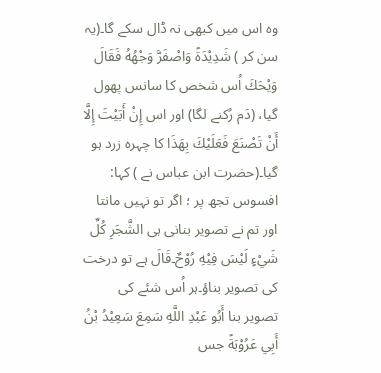وہ اس میں کبھی نہ ڈال سکے گا۔(یہ سن کر ) شَدِيْدَةً وَاصْفَرَّ وَجْهُهُ فَقَالَ وَيْحَكَ اُس شخص کا سانس پھول گیا، (دَم رُکنے لگا) اور اس إِنْ أَبَيْتَ إِلَّا أَنْ تَصْنَعَ فَعَلَيْكَ بِهَذَا کا چہرہ زرد ہو گیا۔(حضرت ابن عباس نے ) کہا: افسوس تجھ پر ؛ اگر تو نہیں مانتا اور تم نے تصویر بنانی ہی الشَّجَرِ كُلِّ شَيْءٍ لَيْسَ فِيْهِ رُوْحٌ۔قَالَ ہے تو درخت کی تصویر بناؤ۔ہر اُس شئے کی تصویر بنا أَبُو عَبْدِ اللَّهِ سَمِعَ سَعِيْدُ بْنُ أَبِي عَرُوْبَةً جس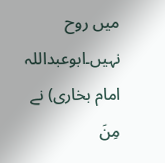میں روح نہیں۔ابوعبداللہ امام بخاری) نے مِنَ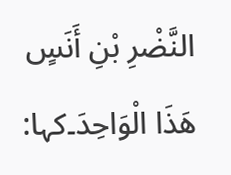النَّضْرِ بْنِ أَنَسٍ هَذَا الْوَاحِدَ۔کہا: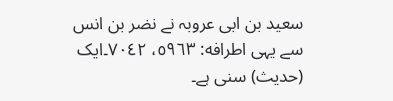سعید بن ابی عروبہ نے نضر بن انس سے یہی اطرافه: ٥٩٦٣، ٧٠٤٢۔ایک (حدیث) سنی ہے۔